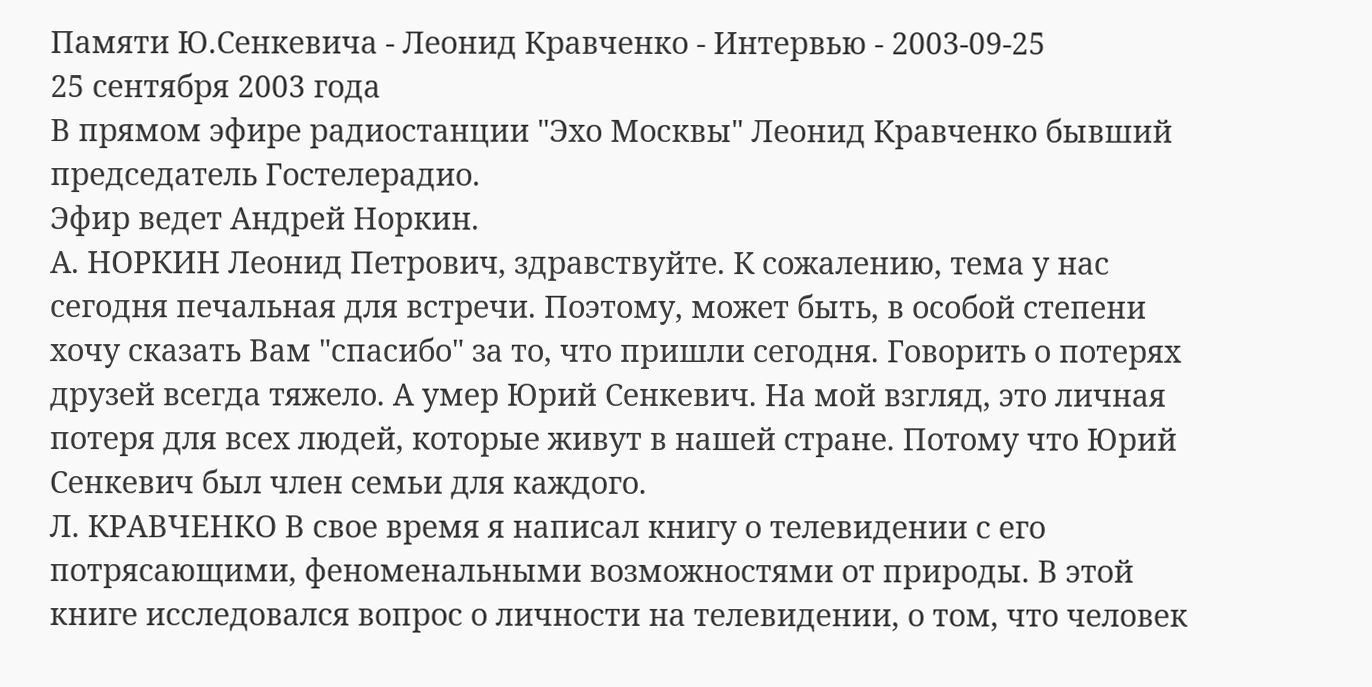Памяти Ю.Сенкевича - Леонид Кравченко - Интервью - 2003-09-25
25 сентября 2003 года
В прямом эфире радиостанции "Эхо Москвы" Леонид Кравченко бывший председатель Гостелерадио.
Эфир ведет Андрей Норкин.
А. НОРКИН Леонид Петрович, здравствуйте. К сожалению, тема у нас сегодня печальная для встречи. Поэтому, может быть, в особой степени хочу сказать Вам "спасибо" за то, что пришли сегодня. Говорить о потерях друзей всегда тяжело. А умер Юрий Сенкевич. На мой взгляд, это личная потеря для всех людей, которые живут в нашей стране. Потому что Юрий Сенкевич был член семьи для каждого.
Л. КРАВЧЕНКО В свое время я написал книгу о телевидении с его потрясающими, феноменальными возможностями от природы. В этой книге исследовался вопрос о личности на телевидении, о том, что человек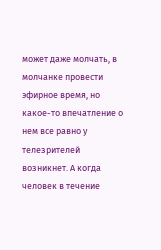может даже молчать, в молчанке провести эфирное время, но какое-то впечатление о нем все равно у телезрителей возникнет. А когда человек в течение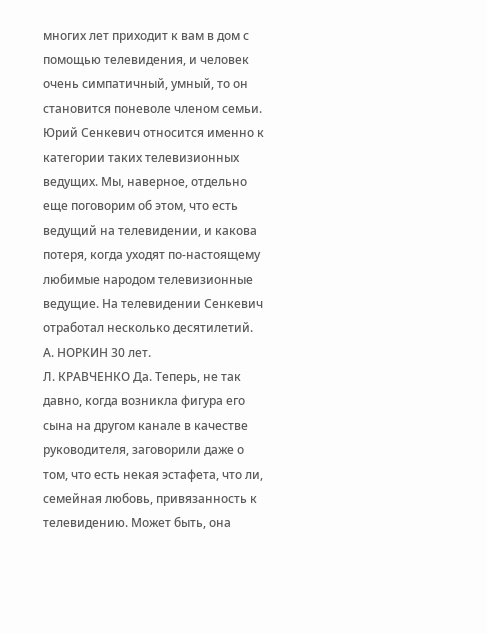многих лет приходит к вам в дом с помощью телевидения, и человек очень симпатичный, умный, то он становится поневоле членом семьи. Юрий Сенкевич относится именно к категории таких телевизионных ведущих. Мы, наверное, отдельно еще поговорим об этом, что есть ведущий на телевидении, и какова потеря, когда уходят по-настоящему любимые народом телевизионные ведущие. На телевидении Сенкевич отработал несколько десятилетий.
А. НОРКИН 30 лет.
Л. КРАВЧЕНКО Да. Теперь, не так давно, когда возникла фигура его сына на другом канале в качестве руководителя, заговорили даже о том, что есть некая эстафета, что ли, семейная любовь, привязанность к телевидению. Может быть, она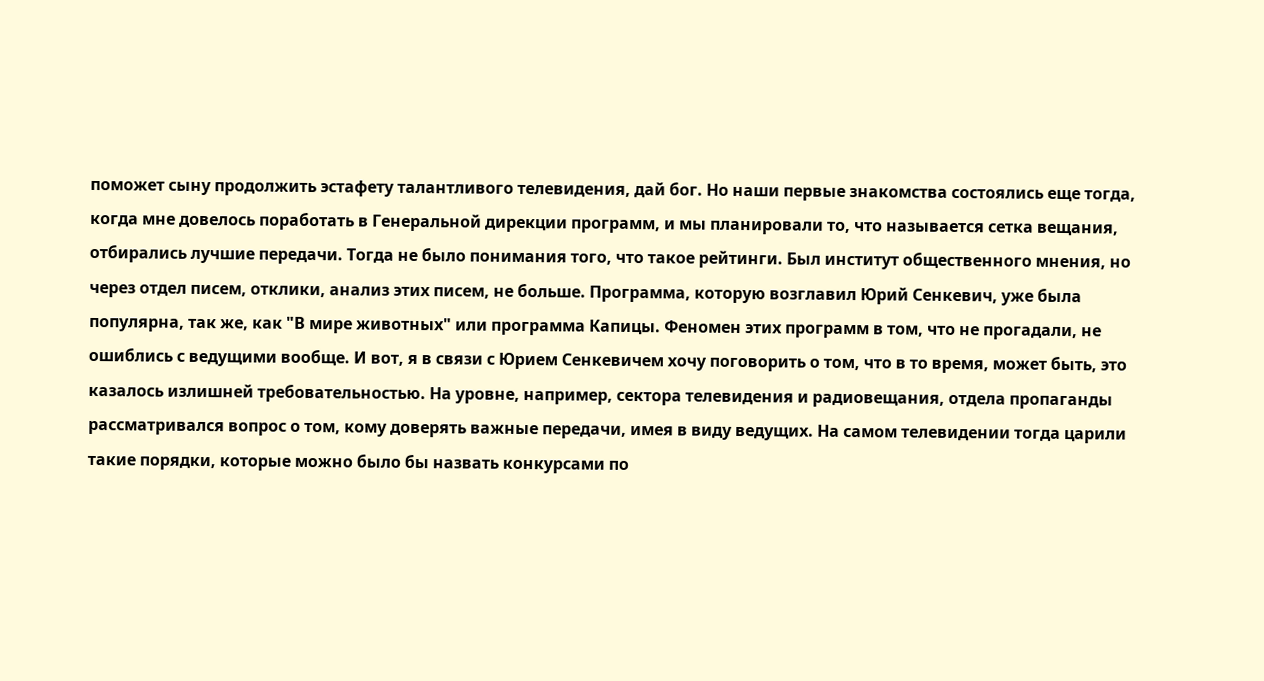поможет сыну продолжить эстафету талантливого телевидения, дай бог. Но наши первые знакомства состоялись еще тогда, когда мне довелось поработать в Генеральной дирекции программ, и мы планировали то, что называется сетка вещания, отбирались лучшие передачи. Тогда не было понимания того, что такое рейтинги. Был институт общественного мнения, но через отдел писем, отклики, анализ этих писем, не больше. Программа, которую возглавил Юрий Сенкевич, уже была популярна, так же, как "В мире животных" или программа Капицы. Феномен этих программ в том, что не прогадали, не ошиблись с ведущими вообще. И вот, я в связи с Юрием Сенкевичем хочу поговорить о том, что в то время, может быть, это казалось излишней требовательностью. На уровне, например, сектора телевидения и радиовещания, отдела пропаганды рассматривался вопрос о том, кому доверять важные передачи, имея в виду ведущих. На самом телевидении тогда царили такие порядки, которые можно было бы назвать конкурсами по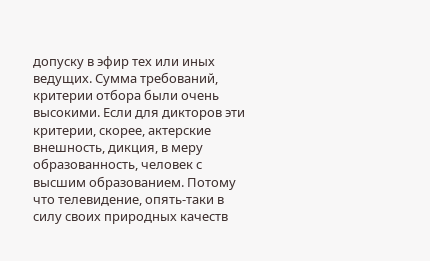допуску в эфир тех или иных ведущих. Сумма требований, критерии отбора были очень высокими. Если для дикторов эти критерии, скорее, актерские внешность, дикция, в меру образованность, человек с высшим образованием. Потому что телевидение, опять-таки в силу своих природных качеств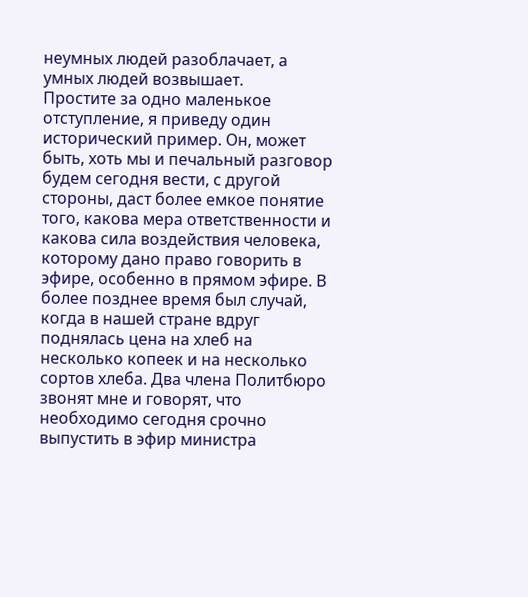неумных людей разоблачает, а умных людей возвышает.
Простите за одно маленькое отступление, я приведу один исторический пример. Он, может быть, хоть мы и печальный разговор будем сегодня вести, с другой стороны, даст более емкое понятие того, какова мера ответственности и какова сила воздействия человека, которому дано право говорить в эфире, особенно в прямом эфире. В более позднее время был случай, когда в нашей стране вдруг поднялась цена на хлеб на несколько копеек и на несколько сортов хлеба. Два члена Политбюро звонят мне и говорят, что необходимо сегодня срочно выпустить в эфир министра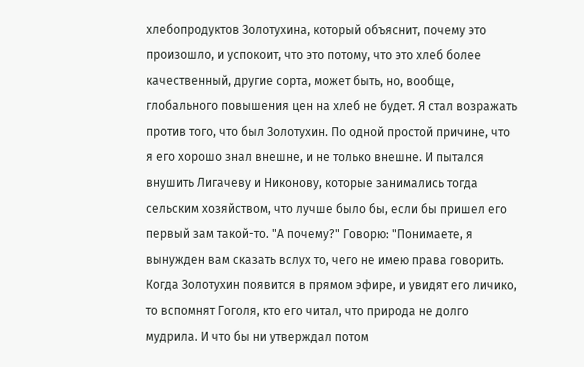хлебопродуктов Золотухина, который объяснит, почему это произошло, и успокоит, что это потому, что это хлеб более качественный, другие сорта, может быть, но, вообще, глобального повышения цен на хлеб не будет. Я стал возражать против того, что был Золотухин. По одной простой причине, что я его хорошо знал внешне, и не только внешне. И пытался внушить Лигачеву и Никонову, которые занимались тогда сельским хозяйством, что лучше было бы, если бы пришел его первый зам такой-то. "А почему?" Говорю: "Понимаете, я вынужден вам сказать вслух то, чего не имею права говорить. Когда Золотухин появится в прямом эфире, и увидят его личико, то вспомнят Гоголя, кто его читал, что природа не долго мудрила. И что бы ни утверждал потом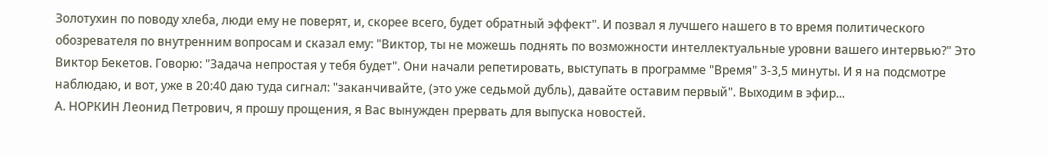Золотухин по поводу хлеба, люди ему не поверят, и, скорее всего, будет обратный эффект". И позвал я лучшего нашего в то время политического обозревателя по внутренним вопросам и сказал ему: "Виктор, ты не можешь поднять по возможности интеллектуальные уровни вашего интервью?" Это Виктор Бекетов. Говорю: "Задача непростая у тебя будет". Они начали репетировать, выступать в программе "Время" 3-3,5 минуты. И я на подсмотре наблюдаю, и вот, уже в 20:40 даю туда сигнал: "заканчивайте, (это уже седьмой дубль), давайте оставим первый". Выходим в эфир...
А. НОРКИН Леонид Петрович, я прошу прощения, я Вас вынужден прервать для выпуска новостей.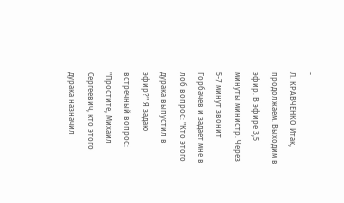-
Л. КРАВЧЕНКО Итак, продолжаем. Выходим в эфир. В эфире 3,5 минуты министр. Через 5-7 минут звонит Горбачев и задает мне в лоб вопрос: "Кто этого дурака выпустил в эфир?" Я задаю встречный вопрос: "Простите, Михаил Сергеевич, кто этого дурака назначил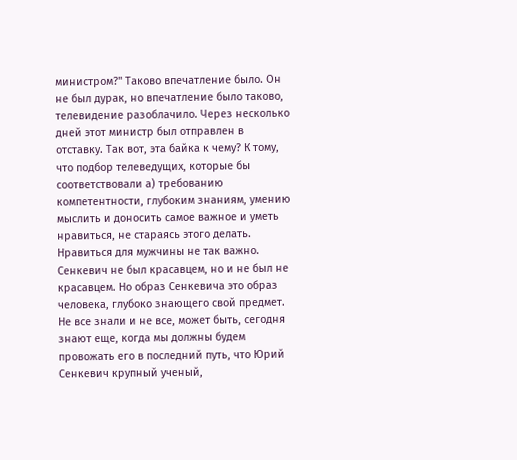министром?" Таково впечатление было. Он не был дурак, но впечатление было таково, телевидение разоблачило. Через несколько дней этот министр был отправлен в отставку. Так вот, эта байка к чему? К тому, что подбор телеведущих, которые бы соответствовали а) требованию компетентности, глубоким знаниям, умению мыслить и доносить самое важное и уметь нравиться, не стараясь этого делать. Нравиться для мужчины не так важно. Сенкевич не был красавцем, но и не был не красавцем. Но образ Сенкевича это образ человека, глубоко знающего свой предмет. Не все знали и не все, может быть, сегодня знают еще, когда мы должны будем провожать его в последний путь, что Юрий Сенкевич крупный ученый,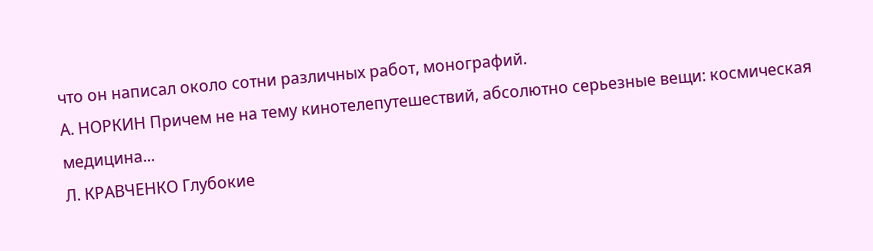что он написал около сотни различных работ, монографий.
А. НОРКИН Причем не на тему кинотелепутешествий, абсолютно серьезные вещи: космическая медицина...
Л. КРАВЧЕНКО Глубокие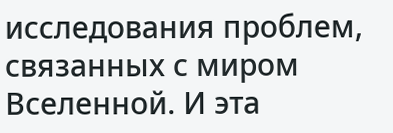исследования проблем, связанных с миром Вселенной. И эта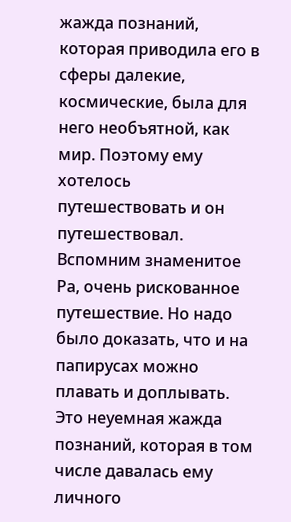жажда познаний, которая приводила его в сферы далекие, космические, была для него необъятной, как мир. Поэтому ему хотелось путешествовать и он путешествовал. Вспомним знаменитое Ра, очень рискованное путешествие. Но надо было доказать, что и на папирусах можно плавать и доплывать. Это неуемная жажда познаний, которая в том числе давалась ему личного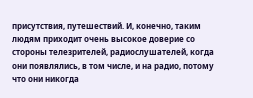присутствия, путешествий. И, конечно, таким людям приходит очень высокое доверие со стороны телезрителей, радиослушателей, когда они появлялись, в том числе, и на радио, потому что они никогда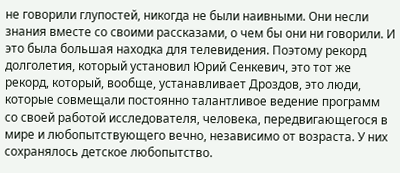не говорили глупостей, никогда не были наивными. Они несли знания вместе со своими рассказами, о чем бы они ни говорили. И это была большая находка для телевидения. Поэтому рекорд долголетия, который установил Юрий Сенкевич, это тот же рекорд, который, вообще, устанавливает Дроздов, это люди, которые совмещали постоянно талантливое ведение программ со своей работой исследователя, человека, передвигающегося в мире и любопытствующего вечно, независимо от возраста. У них сохранялось детское любопытство.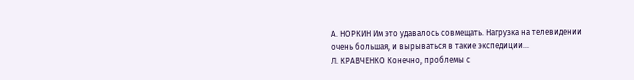А. НОРКИН Им это удавалось совмещать. Нагрузка на телевидении очень большая, и вырываться в такие экспедиции...
Л. КРАВЧЕНКО Конечно, проблемы с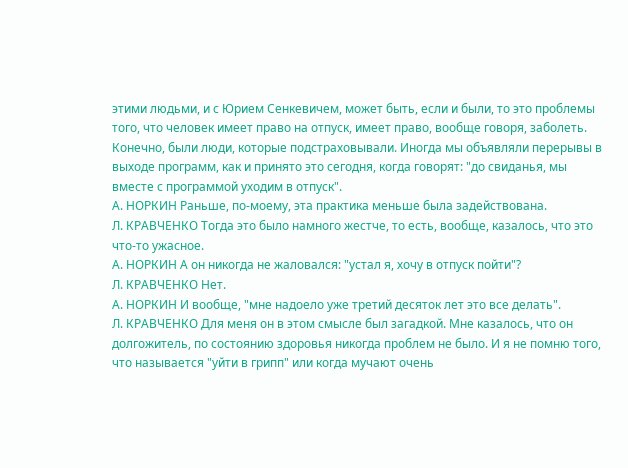этими людьми, и с Юрием Сенкевичем, может быть, если и были, то это проблемы того, что человек имеет право на отпуск, имеет право, вообще говоря, заболеть. Конечно, были люди, которые подстраховывали. Иногда мы объявляли перерывы в выходе программ, как и принято это сегодня, когда говорят: "до свиданья, мы вместе с программой уходим в отпуск".
А. НОРКИН Раньше, по-моему, эта практика меньше была задействована.
Л. КРАВЧЕНКО Тогда это было намного жестче, то есть, вообще, казалось, что это что-то ужасное.
А. НОРКИН А он никогда не жаловался: "устал я, хочу в отпуск пойти"?
Л. КРАВЧЕНКО Нет.
А. НОРКИН И вообще, "мне надоело уже третий десяток лет это все делать".
Л. КРАВЧЕНКО Для меня он в этом смысле был загадкой. Мне казалось, что он долгожитель, по состоянию здоровья никогда проблем не было. И я не помню того, что называется "уйти в грипп" или когда мучают очень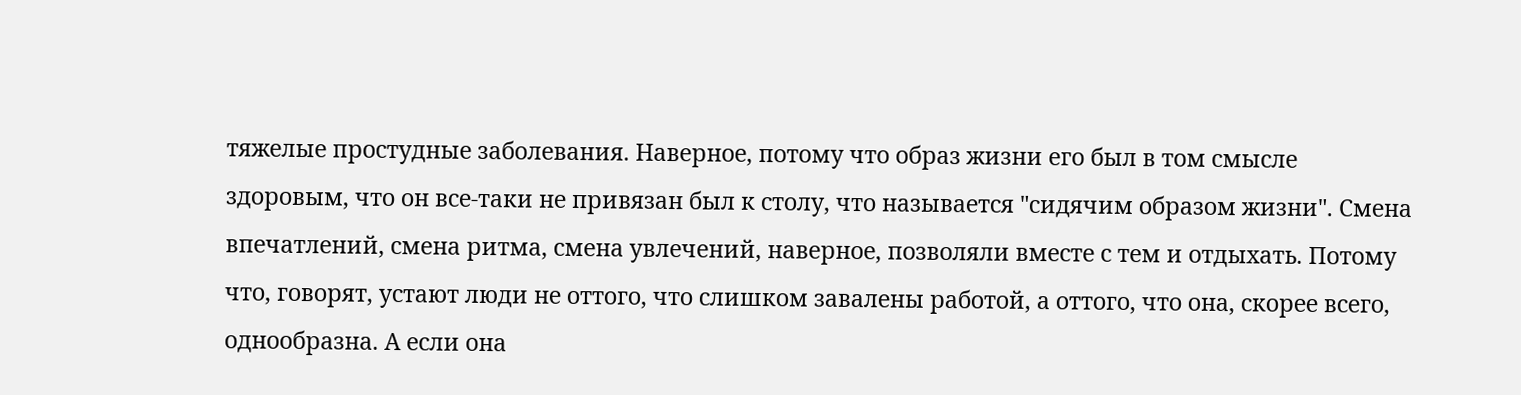тяжелые простудные заболевания. Наверное, потому что образ жизни его был в том смысле здоровым, что он все-таки не привязан был к столу, что называется "сидячим образом жизни". Смена впечатлений, смена ритма, смена увлечений, наверное, позволяли вместе с тем и отдыхать. Потому что, говорят, устают люди не оттого, что слишком завалены работой, а оттого, что она, скорее всего, однообразна. А если она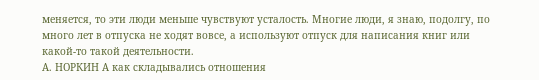меняется, то эти люди меньше чувствуют усталость. Многие люди, я знаю, подолгу, по много лет в отпуска не ходят вовсе, а используют отпуск для написания книг или какой-то такой деятельности.
А. НОРКИН А как складывались отношения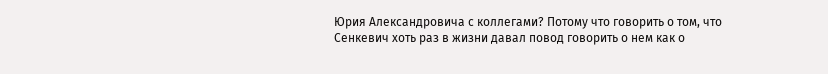Юрия Александровича с коллегами? Потому что говорить о том, что Сенкевич хоть раз в жизни давал повод говорить о нем как о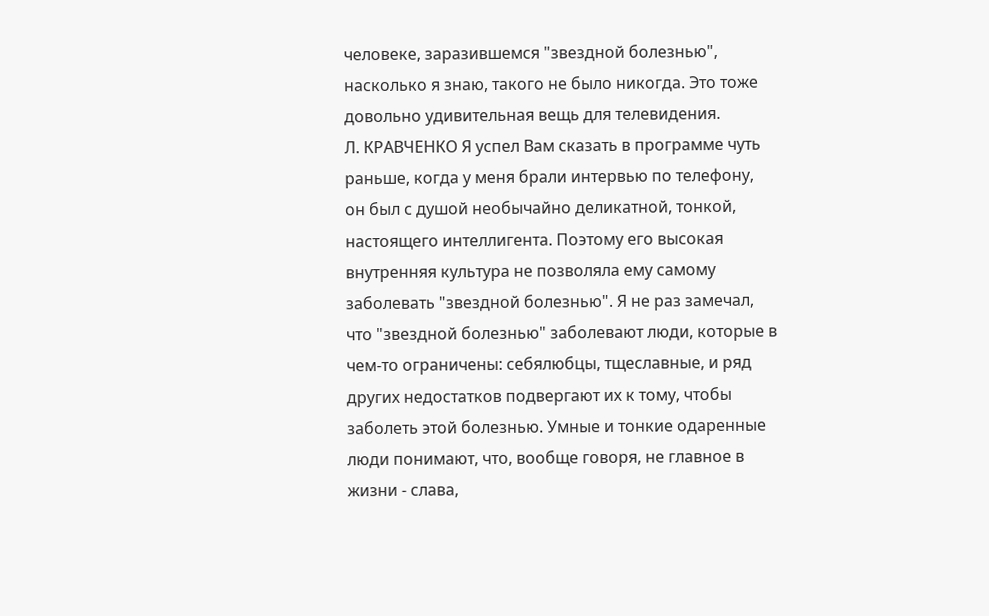человеке, заразившемся "звездной болезнью", насколько я знаю, такого не было никогда. Это тоже довольно удивительная вещь для телевидения.
Л. КРАВЧЕНКО Я успел Вам сказать в программе чуть раньше, когда у меня брали интервью по телефону, он был с душой необычайно деликатной, тонкой, настоящего интеллигента. Поэтому его высокая внутренняя культура не позволяла ему самому заболевать "звездной болезнью". Я не раз замечал, что "звездной болезнью" заболевают люди, которые в чем-то ограничены: себялюбцы, тщеславные, и ряд других недостатков подвергают их к тому, чтобы заболеть этой болезнью. Умные и тонкие одаренные люди понимают, что, вообще говоря, не главное в жизни - слава,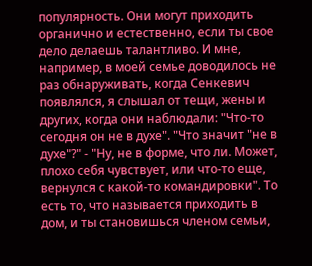популярность. Они могут приходить органично и естественно, если ты свое дело делаешь талантливо. И мне, например, в моей семье доводилось не раз обнаруживать, когда Сенкевич появлялся, я слышал от тещи, жены и других, когда они наблюдали: "Что-то сегодня он не в духе". "Что значит "не в духе"?" - "Ну, не в форме, что ли. Может, плохо себя чувствует, или что-то еще, вернулся с какой-то командировки". То есть то, что называется приходить в дом, и ты становишься членом семьи,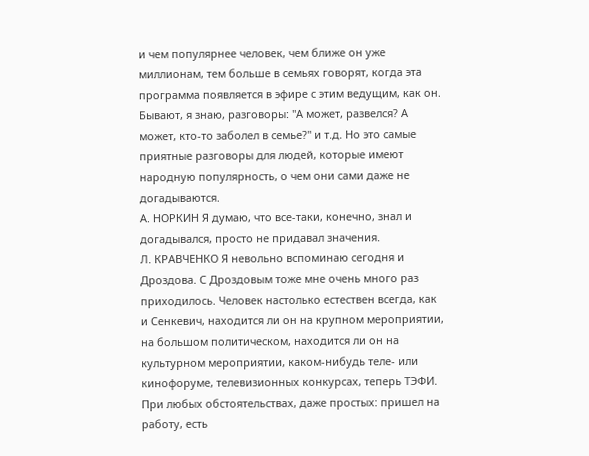и чем популярнее человек, чем ближе он уже миллионам, тем больше в семьях говорят, когда эта программа появляется в эфире с этим ведущим, как он. Бывают, я знаю, разговоры: "А может, развелся? А может, кто-то заболел в семье?" и т.д. Но это самые приятные разговоры для людей, которые имеют народную популярность, о чем они сами даже не догадываются.
А. НОРКИН Я думаю, что все-таки, конечно, знал и догадывался, просто не придавал значения.
Л. КРАВЧЕНКО Я невольно вспоминаю сегодня и Дроздова. С Дроздовым тоже мне очень много раз приходилось. Человек настолько естествен всегда, как и Сенкевич, находится ли он на крупном мероприятии, на большом политическом, находится ли он на культурном мероприятии, каком-нибудь теле- или кинофоруме, телевизионных конкурсах, теперь ТЭФИ. При любых обстоятельствах, даже простых: пришел на работу, есть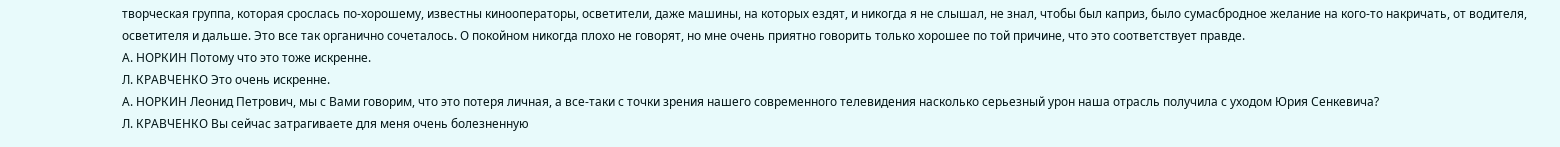творческая группа, которая срослась по-хорошему, известны кинооператоры, осветители, даже машины, на которых ездят, и никогда я не слышал, не знал, чтобы был каприз, было сумасбродное желание на кого-то накричать, от водителя, осветителя и дальше. Это все так органично сочеталось. О покойном никогда плохо не говорят, но мне очень приятно говорить только хорошее по той причине, что это соответствует правде.
А. НОРКИН Потому что это тоже искренне.
Л. КРАВЧЕНКО Это очень искренне.
А. НОРКИН Леонид Петрович, мы с Вами говорим, что это потеря личная, а все-таки с точки зрения нашего современного телевидения насколько серьезный урон наша отрасль получила с уходом Юрия Сенкевича?
Л. КРАВЧЕНКО Вы сейчас затрагиваете для меня очень болезненную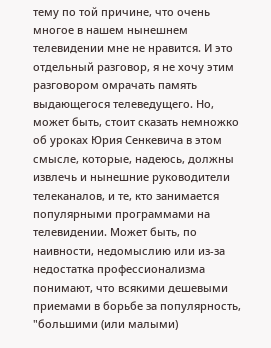тему по той причине, что очень многое в нашем нынешнем телевидении мне не нравится. И это отдельный разговор, я не хочу этим разговором омрачать память выдающегося телеведущего. Но, может быть, стоит сказать немножко об уроках Юрия Сенкевича в этом смысле, которые, надеюсь, должны извлечь и нынешние руководители телеканалов, и те, кто занимается популярными программами на телевидении. Может быть, по наивности, недомыслию или из-за недостатка профессионализма понимают, что всякими дешевыми приемами в борьбе за популярность, "большими (или малыми)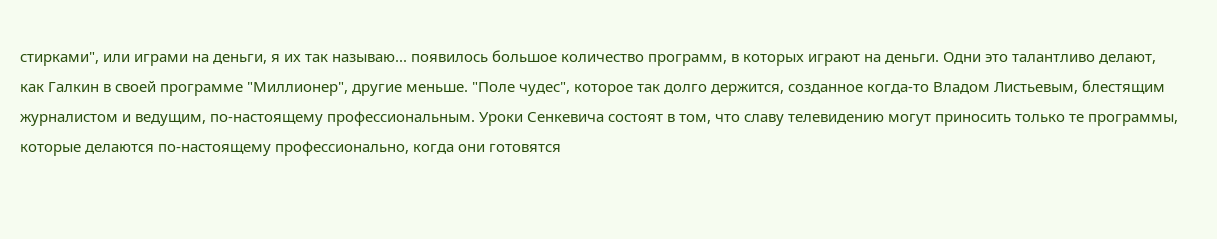стирками", или играми на деньги, я их так называю... появилось большое количество программ, в которых играют на деньги. Одни это талантливо делают, как Галкин в своей программе "Миллионер", другие меньше. "Поле чудес", которое так долго держится, созданное когда-то Владом Листьевым, блестящим журналистом и ведущим, по-настоящему профессиональным. Уроки Сенкевича состоят в том, что славу телевидению могут приносить только те программы, которые делаются по-настоящему профессионально, когда они готовятся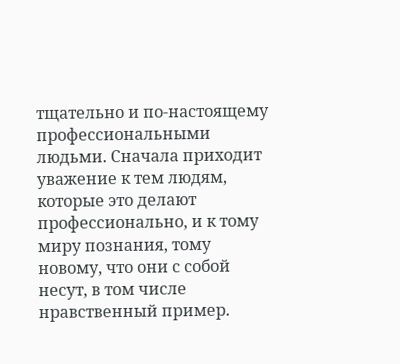тщательно и по-настоящему профессиональными людьми. Сначала приходит уважение к тем людям, которые это делают профессионально, и к тому миру познания, тому новому, что они с собой несут, в том числе нравственный пример.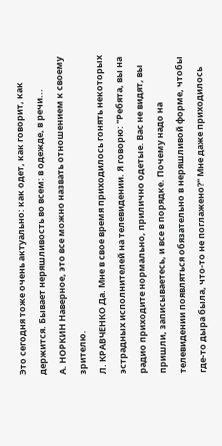Это сегодня тоже очень актуально: как одет, как говорит, как держится. Бывает неряшливость во всем: в одежде, в речи...
А. НОРКИН Наверное, это все можно назвать отношением к своему зрителю.
Л. КРАВЧЕНКО Да. Мне в свое время приходилось гонять некоторых эстрадных исполнителей на телевидении. Я говорю: "Ребята, вы на радио приходите нормально, прилично одетые. Вас не видят, вы пришли, записываетесь, и все в порядке. Почему надо на телевидении появляться обязательно в неряшливой форме, чтобы где-то дыра была, что-то не поглажено?" Мне даже приходилось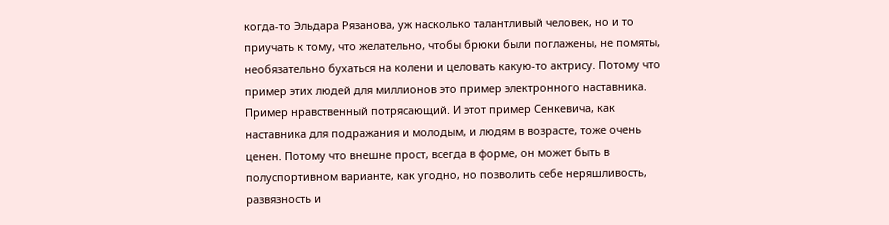когда-то Эльдара Рязанова, уж насколько талантливый человек, но и то приучать к тому, что желательно, чтобы брюки были поглажены, не помяты, необязательно бухаться на колени и целовать какую-то актрису. Потому что пример этих людей для миллионов это пример электронного наставника. Пример нравственный потрясающий. И этот пример Сенкевича, как наставника для подражания и молодым, и людям в возрасте, тоже очень ценен. Потому что внешне прост, всегда в форме, он может быть в полуспортивном варианте, как угодно, но позволить себе неряшливость, развязность и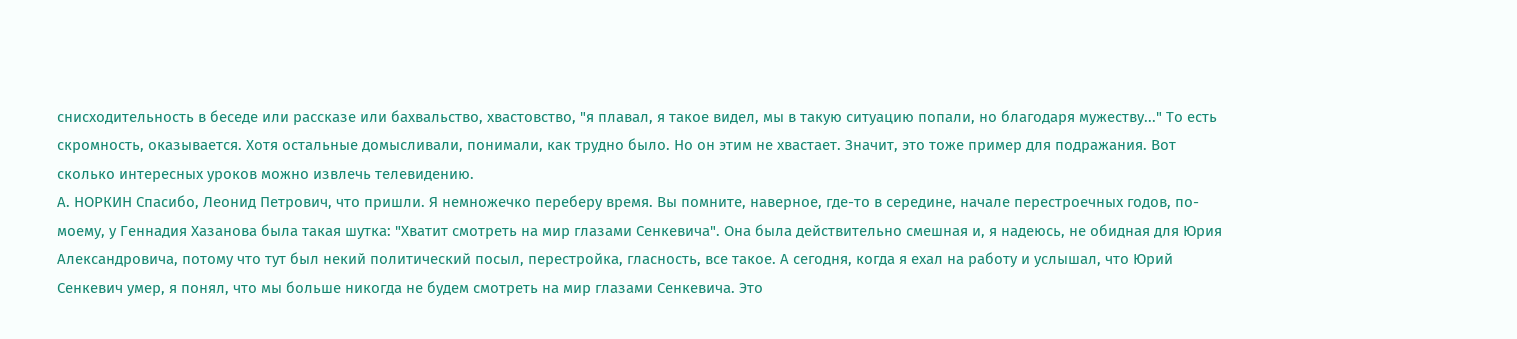снисходительность в беседе или рассказе или бахвальство, хвастовство, "я плавал, я такое видел, мы в такую ситуацию попали, но благодаря мужеству..." То есть скромность, оказывается. Хотя остальные домысливали, понимали, как трудно было. Но он этим не хвастает. Значит, это тоже пример для подражания. Вот сколько интересных уроков можно извлечь телевидению.
А. НОРКИН Спасибо, Леонид Петрович, что пришли. Я немножечко переберу время. Вы помните, наверное, где-то в середине, начале перестроечных годов, по-моему, у Геннадия Хазанова была такая шутка: "Хватит смотреть на мир глазами Сенкевича". Она была действительно смешная и, я надеюсь, не обидная для Юрия Александровича, потому что тут был некий политический посыл, перестройка, гласность, все такое. А сегодня, когда я ехал на работу и услышал, что Юрий Сенкевич умер, я понял, что мы больше никогда не будем смотреть на мир глазами Сенкевича. Это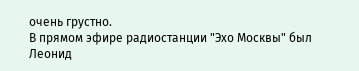очень грустно.
В прямом эфире радиостанции "Эхо Москвы" был Леонид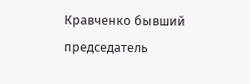Кравченко бывший председатель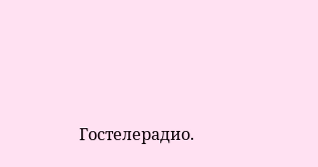Гостелерадио.